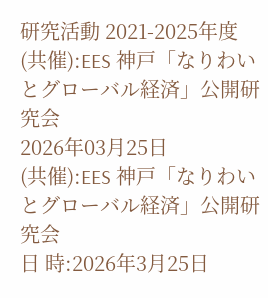研究活動 2021-2025年度
(共催):EES 神戸「なりわいとグローバル経済」公開研究会
2026年03月25日
(共催):EES 神戸「なりわいとグローバル経済」公開研究会
日 時:2026年3月25日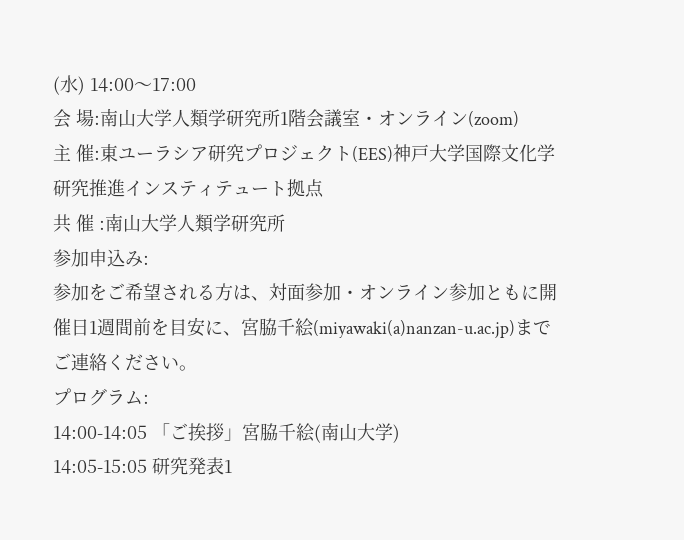(水) 14:00〜17:00
会 場:南山大学人類学研究所1階会議室・オンライン(zoom)
主 催:東ユーラシア研究プロジェクト(EES)神戸大学国際文化学研究推進インスティテュート拠点
共 催 :南山大学人類学研究所
参加申込み:
参加をご希望される方は、対面参加・オンライン参加ともに開催日1週間前を目安に、宮脇千絵(miyawaki(a)nanzan-u.ac.jp)までご連絡ください。
プログラム:
14:00-14:05 「ご挨拶」宮脇千絵(南山大学)
14:05-15:05 研究発表1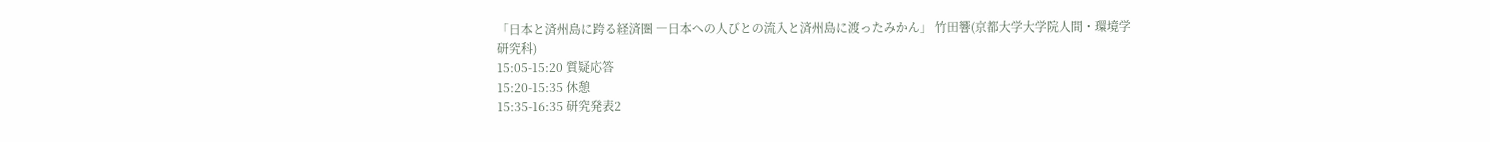「日本と済州島に跨る経済圏 ―日本への人びとの流入と済州島に渡ったみかん」 竹田響(京都大学大学院人間・環境学研究科)
15:05-15:20 質疑応答
15:20-15:35 休憩
15:35-16:35 研究発表2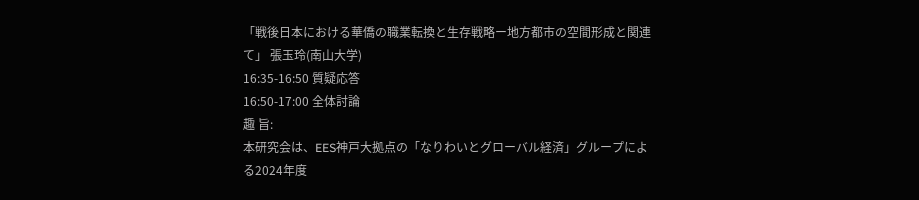「戦後日本における華僑の職業転換と生存戦略ー地方都市の空間形成と関連て」 張玉玲(南山大学)
16:35-16:50 質疑応答
16:50-17:00 全体討論
趣 旨:
本研究会は、EES神戸大拠点の「なりわいとグローバル経済」グループによる2024年度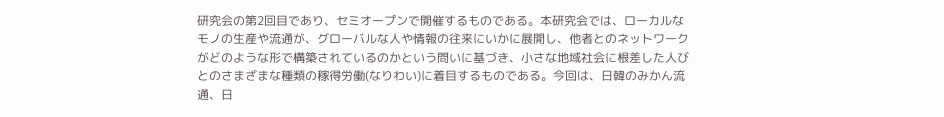研究会の第2回目であり、セミオープンで開催するものである。本研究会では、ローカルなモノの生産や流通が、グローバルな人や情報の往来にいかに展開し、他者とのネットワークがどのような形で構築されているのかという問いに基づき、小さな地域社会に根差した人びとのさまざまな種類の稼得労働(なりわい)に着目するものである。今回は、日韓のみかん流通、日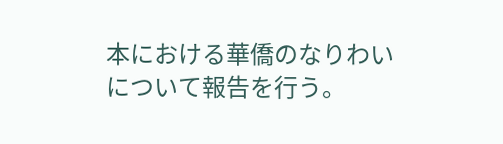本における華僑のなりわいについて報告を行う。